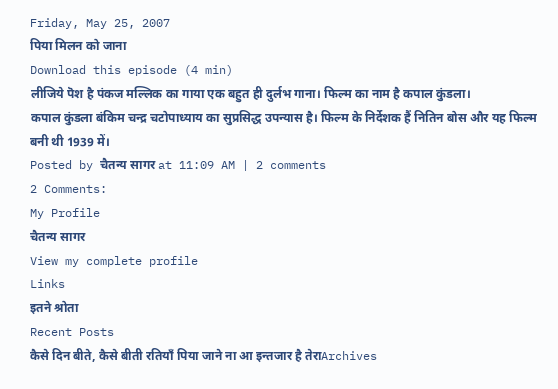Friday, May 25, 2007
पिया मिलन को जाना
Download this episode (4 min)
लीजिये पॆश है पंकज मल्लिक का गाया एक बहुत ही दुर्लभ गाना। फिल्म का नाम है कपाल कुंडला।
कपाल कुंडला बंकिम चन्द्र चटोपाध्याय का सुप्रसिद्ध उपन्यास है। फिल्म के निर्देशक हैं नितिन बोस और यह फिल्म बनी थी 1939 में।
Posted by चैतन्य सागर at 11:09 AM | 2 comments
2 Comments:
My Profile
चैतन्य सागर
View my complete profile
Links
इतने श्रोता
Recent Posts
कैसे दिन बीते, कैसे बीती रतियाँ पिया जाने ना आ इन्तजार है तेराArchives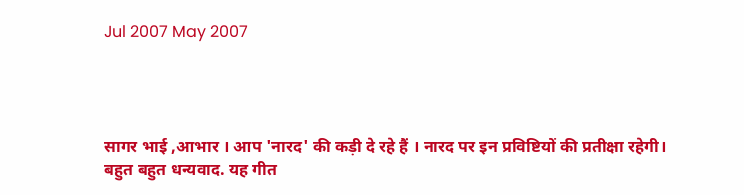Jul 2007 May 2007




सागर भाई ,आभार । आप 'नारद' की कड़ी दे रहे हैं । नारद पर इन प्रविष्टियों की प्रतीक्षा रहेगी।
बहुत बहुत धन्यवाद. यह गीत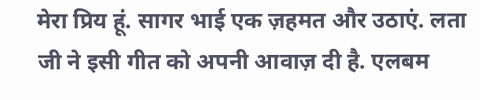मेरा प्रिय हूं. सागर भाई एक ज़हमत और उठाएं. लता जी ने इसी गीत को अपनी आवाज़ दी है. एलबम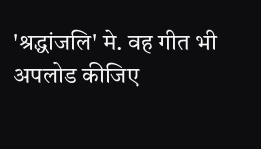'श्रद्धांजलि' मे. वह गीत भी अपलोड कीजिए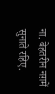ना. बेहतरीन नग़में सुनाते रहिए.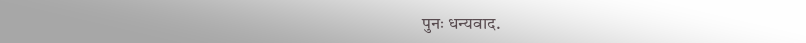पुनः धन्यवाद.